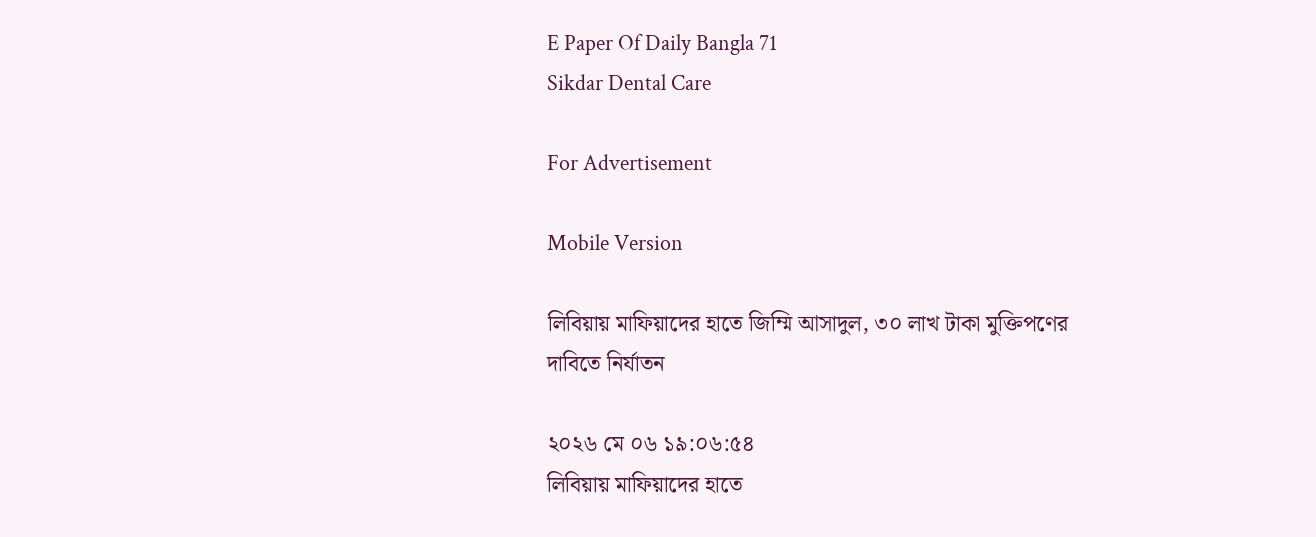E Paper Of Daily Bangla 71
Sikdar Dental Care

For Advertisement

Mobile Version

লিবিয়ায় মাফিয়াদের হাতে জিম্মি আসাদুল, ৩০ লাখ টাকা মুক্তিপণের দাবিতে নির্যাতন

২০২৬ মে ০৬ ১৯:০৬:৫৪
লিবিয়ায় মাফিয়াদের হাতে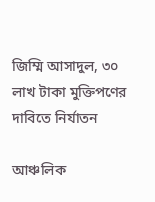জিম্মি আসাদুল, ৩০ লাখ টাকা মুক্তিপণের দাবিতে নির্যাতন

আঞ্চলিক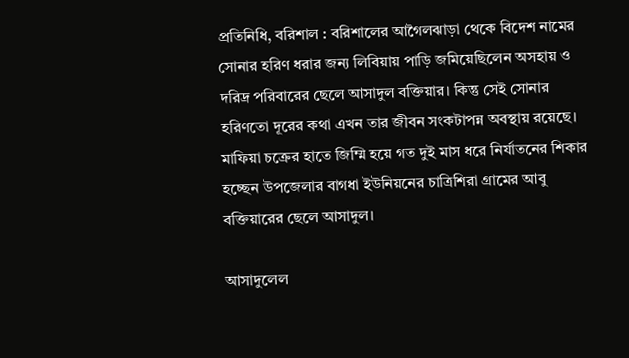প্রতিনিধি, বরিশাল : বরিশালের আগৈলঝাড়া থেকে বিদেশ নামের সোনার হরিণ ধরার জন্য লিবিয়ায় পাড়ি জমিয়েছিলেন অসহায় ও দরিদ্র পরিবারের ছেলে আসাদুল বক্তিয়ার। কিন্তু সেই সোনার হরিণতো দূরের কথা এখন তার জীবন সংকটাপন্ন অবস্থায় রয়েছে। মাফিয়া চক্রের হাতে জিম্মি হয়ে গত দুই মাস ধরে নির্যাতনের শিকার হচ্ছেন উপজেলার বাগধা ইউনিয়নের চাত্রিশিরা গ্রামের আবু বক্তিয়ারের ছেলে আসাদুল।

আসাদুলেল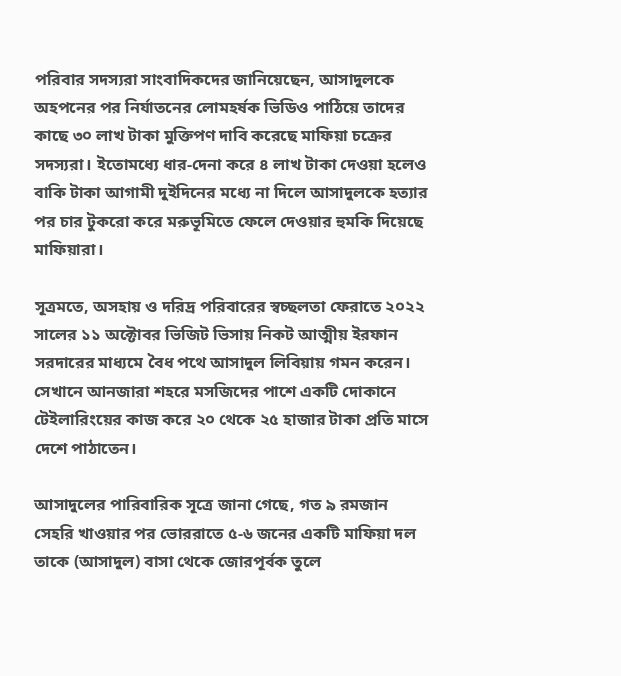পরিবার সদস্যরা সাংবাদিকদের জানিয়েছেন, আসাদুলকে অহপনের পর নির্যাতনের লোমহর্ষক ভিডিও পাঠিয়ে তাদের কাছে ৩০ লাখ টাকা মুক্তিপণ দাবি করেছে মাফিয়া চক্রের সদস্যরা। ইতোমধ্যে ধার-দেনা করে ৪ লাখ টাকা দেওয়া হলেও বাকি টাকা আগামী দুইদিনের মধ্যে না দিলে আসাদুলকে হত্যার পর চার টুকরো করে মরুভূমিতে ফেলে দেওয়ার হুমকি দিয়েছে মাফিয়ারা।

সূত্রমতে, অসহায় ও দরিদ্র পরিবারের স্বচ্ছলতা ফেরাতে ২০২২ সালের ১১ অক্টোবর ভিজিট ভিসায় নিকট আত্মীয় ইরফান সরদারের মাধ্যমে বৈধ পথে আসাদুল লিবিয়ায় গমন করেন। সেখানে আনজারা শহরে মসজিদের পাশে একটি দোকানে টেইলারিংয়ের কাজ করে ২০ থেকে ২৫ হাজার টাকা প্রতি মাসে দেশে পাঠাতেন।

আসাদুলের পারিবারিক সূত্রে জানা গেছে, গত ৯ রমজান সেহরি খাওয়ার পর ভোররাতে ৫-৬ জনের একটি মাফিয়া দল তাকে (আসাদুল) বাসা থেকে জোরপূর্বক তুলে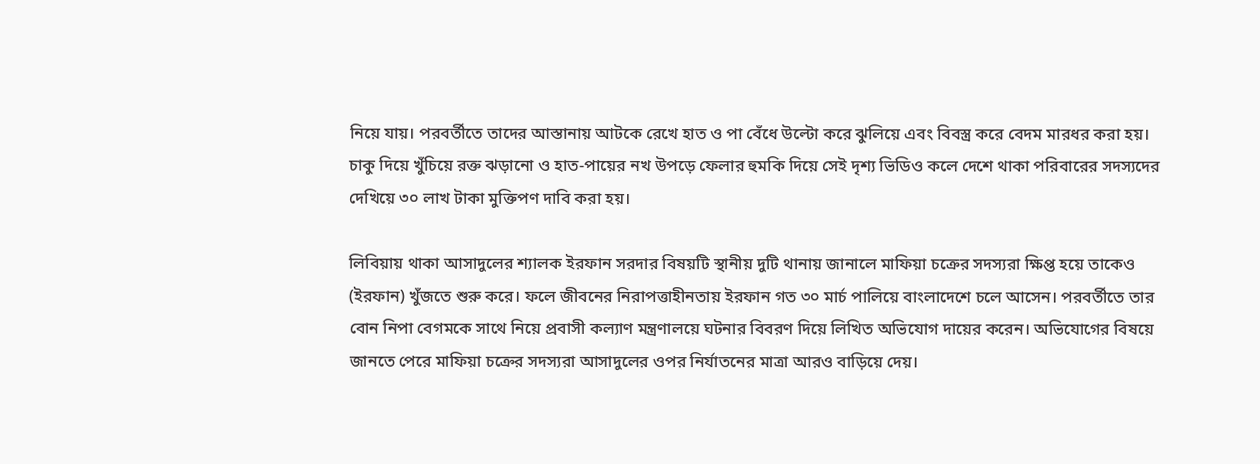নিয়ে যায়। পরবর্তীতে তাদের আস্তানায় আটকে রেখে হাত ও পা বেঁধে উল্টো করে ঝুলিয়ে এবং বিবস্ত্র করে বেদম মারধর করা হয়। চাকু দিয়ে খুঁচিয়ে রক্ত ঝড়ানো ও হাত-পায়ের নখ উপড়ে ফেলার হুমকি দিয়ে সেই দৃশ্য ভিডিও কলে দেশে থাকা পরিবারের সদস্যদের দেখিয়ে ৩০ লাখ টাকা মুক্তিপণ দাবি করা হয়।

লিবিয়ায় থাকা আসাদুলের শ্যালক ইরফান সরদার বিষয়টি স্থানীয় দুটি থানায় জানালে মাফিয়া চক্রের সদস্যরা ক্ষিপ্ত হয়ে তাকেও (ইরফান) খুঁজতে শুরু করে। ফলে জীবনের নিরাপত্তাহীনতায় ইরফান গত ৩০ মার্চ পালিয়ে বাংলাদেশে চলে আসেন। পরবর্তীতে তার বোন নিপা বেগমকে সাথে নিয়ে প্রবাসী কল্যাণ মন্ত্রণালয়ে ঘটনার বিবরণ দিয়ে লিখিত অভিযোগ দায়ের করেন। অভিযোগের বিষয়ে জানতে পেরে মাফিয়া চক্রের সদস্যরা আসাদুলের ওপর নির্যাতনের মাত্রা আরও বাড়িয়ে দেয়।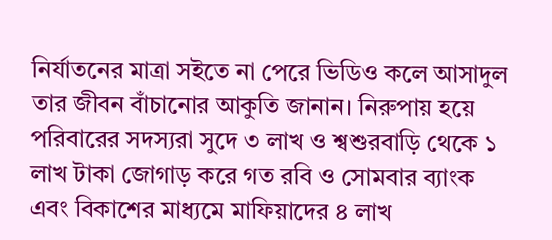নির্যাতনের মাত্রা সইতে না পেরে ভিডিও কলে আসাদুল তার জীবন বাঁচানোর আকুতি জানান। নিরুপায় হয়ে পরিবারের সদস্যরা সুদে ৩ লাখ ও শ্বশুরবাড়ি থেকে ১ লাখ টাকা জোগাড় করে গত রবি ও সোমবার ব্যাংক এবং বিকাশের মাধ্যমে মাফিয়াদের ৪ লাখ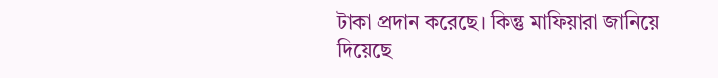টাকা প্রদান করেছে। কিন্তু মাফিয়ারা জানিয়ে দিয়েছে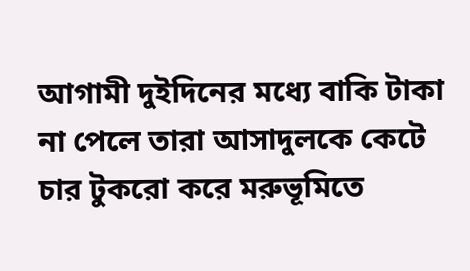আগামী দুইদিনের মধ্যে বাকি টাকা না পেলে তারা আসাদুলকে কেটে চার টুকরো করে মরুভূমিতে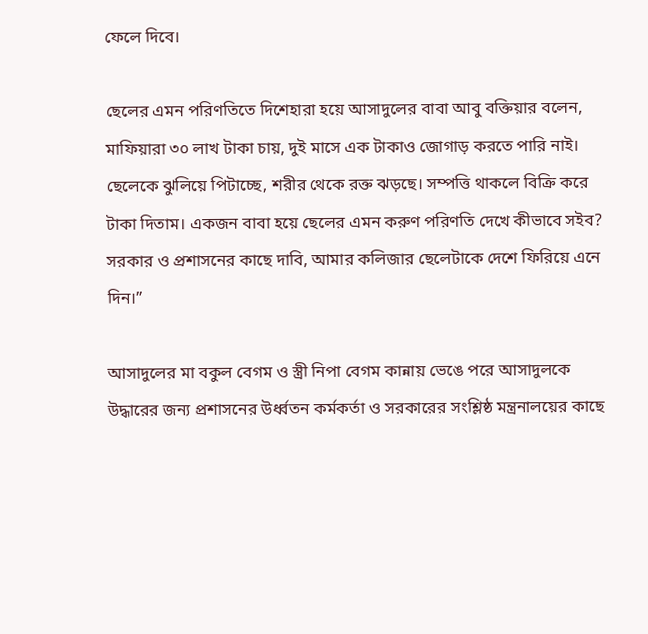ফেলে দিবে।

ছেলের এমন পরিণতিতে দিশেহারা হয়ে আসাদুলের বাবা আবু বক্তিয়ার বলেন, মাফিয়ারা ৩০ লাখ টাকা চায়, দুই মাসে এক টাকাও জোগাড় করতে পারি নাই। ছেলেকে ঝুলিয়ে পিটাচ্ছে, শরীর থেকে রক্ত ঝড়ছে। সম্পত্তি থাকলে বিক্রি করে টাকা দিতাম। একজন বাবা হয়ে ছেলের এমন করুণ পরিণতি দেখে কীভাবে সইব? সরকার ও প্রশাসনের কাছে দাবি, আমার কলিজার ছেলেটাকে দেশে ফিরিয়ে এনে দিন।”

আসাদুলের মা বকুল বেগম ও স্ত্রী নিপা বেগম কান্নায় ভেঙে পরে আসাদুলকে উদ্ধারের জন্য প্রশাসনের উর্ধ্বতন কর্মকর্তা ও সরকারের সংশ্লিষ্ঠ মন্ত্রনালয়ের কাছে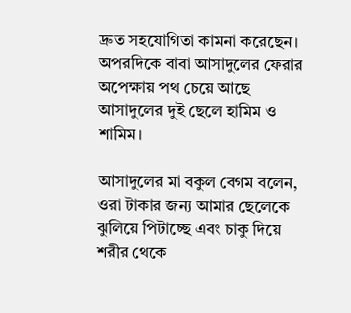দ্রুত সহযোগিতা কামনা করেছেন। অপরদিকে বাবা আসাদুলের ফেরার অপেক্ষায় পথ চেয়ে আছে আসাদুলের দুই ছেলে হামিম ও শামিম।

আসাদুলের মা বকুল বেগম বলেন, ওরা টাকার জন্য আমার ছেলেকে ঝুলিয়ে পিটাচ্ছে এবং চাকু দিয়ে শরীর থেকে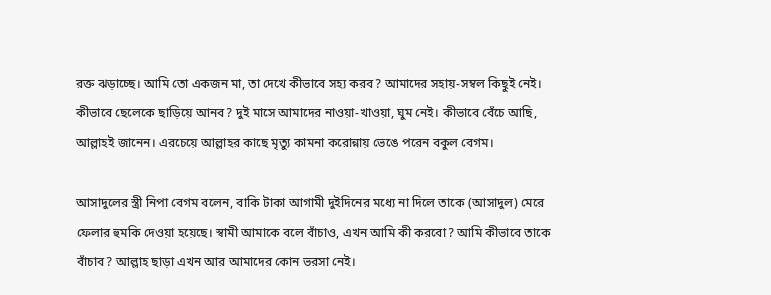রক্ত ঝড়াচ্ছে। আমি তো একজন মা, তা দেখে কীভাবে সহ্য করব? আমাদের সহায়-সম্বল কিছুই নেই। কীভাবে ছেলেকে ছাড়িয়ে আনব? দুই মাসে আমাদের নাওয়া-খাওয়া, ঘুম নেই। কীভাবে বেঁচে আছি, আল্লাহই জানেন। এরচেয়ে আল্লাহর কাছে মৃত্যু কামনা করোন্নায় ভেঙে পরেন বকুল বেগম।

আসাদুলের স্ত্রী নিপা বেগম বলেন, বাকি টাকা আগামী দুইদিনের মধ্যে না দিলে তাকে (আসাদুল) মেরে ফেলার হুমকি দেওয়া হয়েছে। স্বামী আমাকে বলে বাঁচাও, এখন আমি কী করবো? আমি কীভাবে তাকে বাঁচাব? আল্লাহ ছাড়া এখন আর আমাদের কোন ভরসা নেই।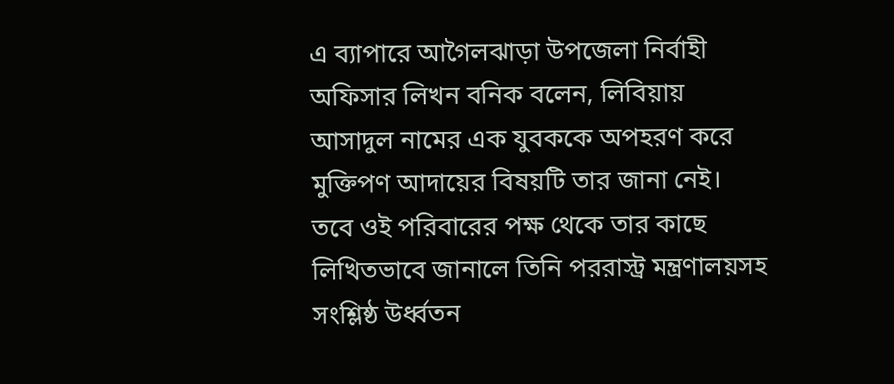এ ব্যাপারে আগৈলঝাড়া উপজেলা নির্বাহী অফিসার লিখন বনিক বলেন, লিবিয়ায় আসাদুল নামের এক যুবককে অপহরণ করে মুক্তিপণ আদায়ের বিষয়টি তার জানা নেই। তবে ওই পরিবারের পক্ষ থেকে তার কাছে লিখিতভাবে জানালে তিনি পররাস্ট্র মন্ত্রণালয়সহ সংশ্লিষ্ঠ উর্ধ্বতন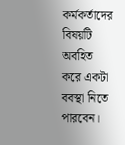কর্মকর্তাদের বিষয়টি অবহিত করে একটা ববস্থা নিতে পারবেন।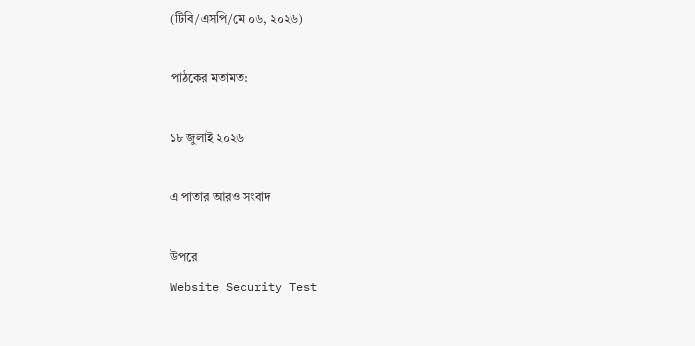(টিবি/এসপি/মে ০৬, ২০২৬)

পাঠকের মতামত:

১৮ জুলাই ২০২৬

এ পাতার আরও সংবাদ

উপরে
Website Security Test